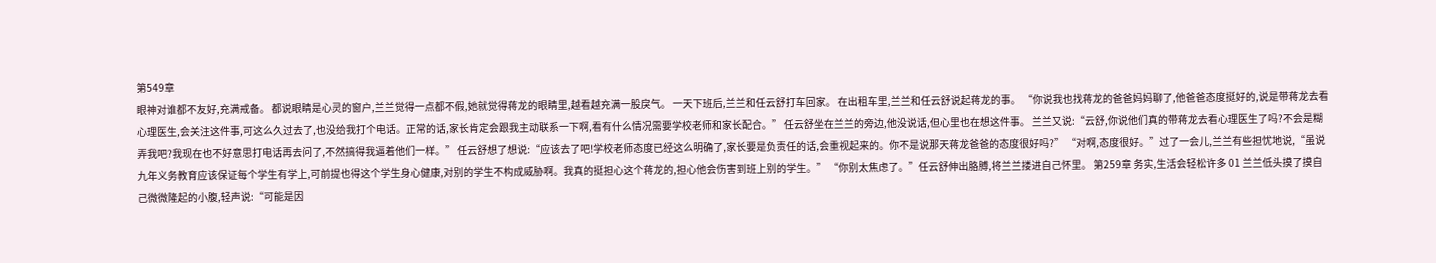第549章
眼神对谁都不友好,充满戒备。 都说眼睛是心灵的窗户,兰兰觉得一点都不假,她就觉得蒋龙的眼睛里,越看越充满一股戾气。 一天下班后,兰兰和任云舒打车回家。 在出租车里,兰兰和任云舒说起蒋龙的事。 “你说我也找蒋龙的爸爸妈妈聊了,他爸爸态度挺好的,说是带蒋龙去看心理医生,会关注这件事,可这么久过去了,也没给我打个电话。正常的话,家长肯定会跟我主动联系一下啊,看有什么情况需要学校老师和家长配合。” 任云舒坐在兰兰的旁边,他没说话,但心里也在想这件事。 兰兰又说:“云舒,你说他们真的带蒋龙去看心理医生了吗?不会是糊弄我吧?我现在也不好意思打电话再去问了,不然搞得我逼着他们一样。” 任云舒想了想说:“应该去了吧!学校老师态度已经这么明确了,家长要是负责任的话,会重视起来的。你不是说那天蒋龙爸爸的态度很好吗?” “对啊,态度很好。”过了一会儿,兰兰有些担忧地说,“虽说九年义务教育应该保证每个学生有学上,可前提也得这个学生身心健康,对别的学生不构成威胁啊。我真的挺担心这个蒋龙的,担心他会伤害到班上别的学生。” “你别太焦虑了。”任云舒伸出胳膊,将兰兰搂进自己怀里。 第259章 务实,生活会轻松许多 01 兰兰低头摸了摸自己微微隆起的小腹,轻声说:“可能是因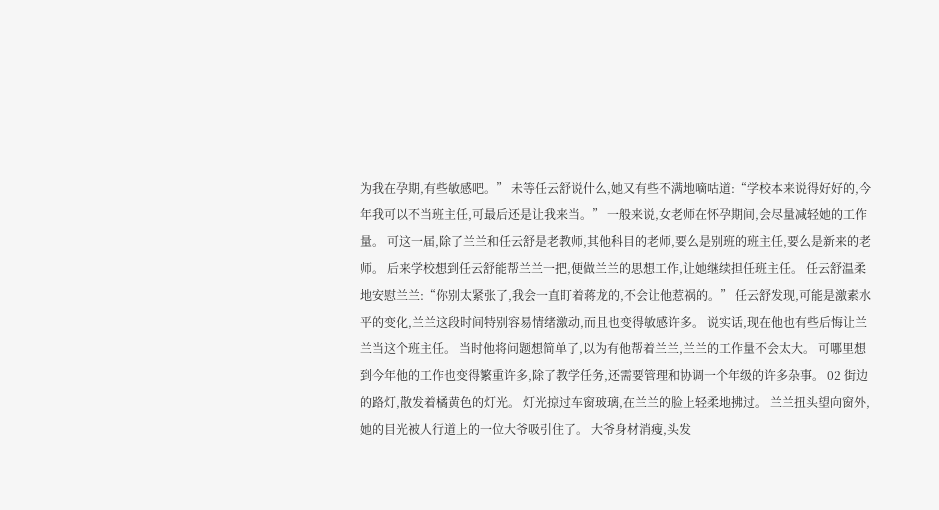为我在孕期,有些敏感吧。” 未等任云舒说什么,她又有些不满地嘀咕道:“学校本来说得好好的,今年我可以不当班主任,可最后还是让我来当。” 一般来说,女老师在怀孕期间,会尽量减轻她的工作量。 可这一届,除了兰兰和任云舒是老教师,其他科目的老师,要么是别班的班主任,要么是新来的老师。 后来学校想到任云舒能帮兰兰一把,便做兰兰的思想工作,让她继续担任班主任。 任云舒温柔地安慰兰兰:“你别太紧张了,我会一直盯着蒋龙的,不会让他惹祸的。” 任云舒发现,可能是激素水平的变化,兰兰这段时间特别容易情绪激动,而且也变得敏感许多。 说实话,现在他也有些后悔让兰兰当这个班主任。 当时他将问题想简单了,以为有他帮着兰兰,兰兰的工作量不会太大。 可哪里想到今年他的工作也变得繁重许多,除了教学任务,还需要管理和协调一个年级的许多杂事。 02 街边的路灯,散发着橘黄色的灯光。 灯光掠过车窗玻璃,在兰兰的脸上轻柔地拂过。 兰兰扭头望向窗外,她的目光被人行道上的一位大爷吸引住了。 大爷身材消瘦,头发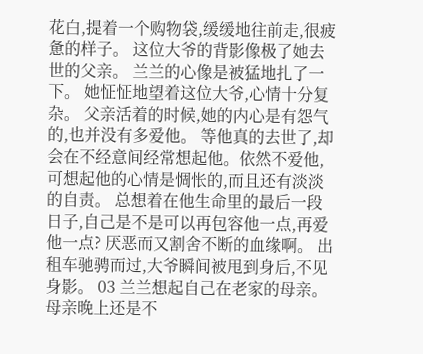花白,提着一个购物袋,缓缓地往前走,很疲惫的样子。 这位大爷的背影像极了她去世的父亲。 兰兰的心像是被猛地扎了一下。 她怔怔地望着这位大爷,心情十分复杂。 父亲活着的时候,她的内心是有怨气的,也并没有多爱他。 等他真的去世了,却会在不经意间经常想起他。依然不爱他,可想起他的心情是惆怅的,而且还有淡淡的自责。 总想着在他生命里的最后一段日子,自己是不是可以再包容他一点,再爱他一点? 厌恶而又割舍不断的血缘啊。 出租车驰骋而过,大爷瞬间被甩到身后,不见身影。 03 兰兰想起自己在老家的母亲。 母亲晚上还是不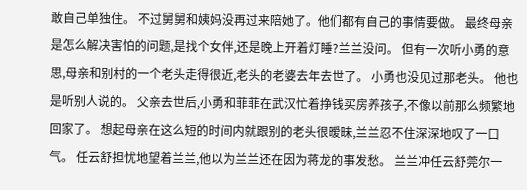敢自己单独住。 不过舅舅和姨妈没再过来陪她了。他们都有自己的事情要做。 最终母亲是怎么解决害怕的问题,是找个女伴,还是晚上开着灯睡?兰兰没问。 但有一次听小勇的意思,母亲和别村的一个老头走得很近,老头的老婆去年去世了。 小勇也没见过那老头。 他也是听别人说的。 父亲去世后,小勇和菲菲在武汉忙着挣钱买房养孩子,不像以前那么频繁地回家了。 想起母亲在这么短的时间内就跟别的老头很暧昧,兰兰忍不住深深地叹了一口气。 任云舒担忧地望着兰兰,他以为兰兰还在因为蒋龙的事发愁。 兰兰冲任云舒莞尔一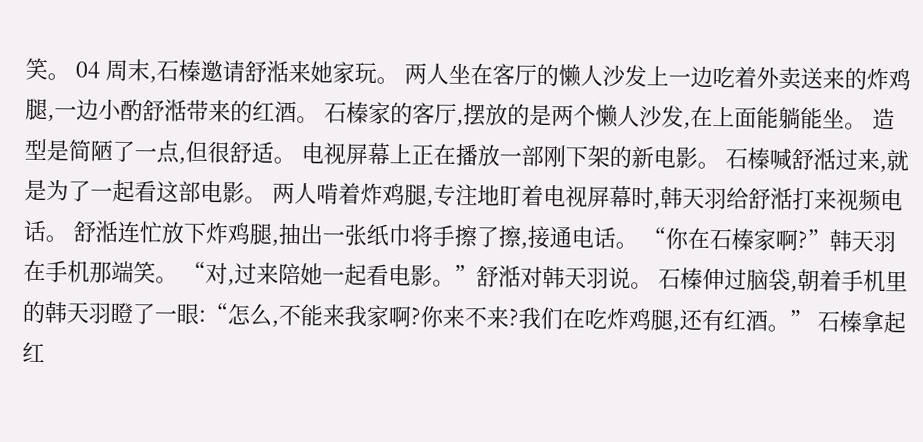笑。 04 周末,石榛邀请舒湉来她家玩。 两人坐在客厅的懒人沙发上一边吃着外卖送来的炸鸡腿,一边小酌舒湉带来的红酒。 石榛家的客厅,摆放的是两个懒人沙发,在上面能躺能坐。 造型是简陋了一点,但很舒适。 电视屏幕上正在播放一部刚下架的新电影。 石榛喊舒湉过来,就是为了一起看这部电影。 两人啃着炸鸡腿,专注地盯着电视屏幕时,韩天羽给舒湉打来视频电话。 舒湉连忙放下炸鸡腿,抽出一张纸巾将手擦了擦,接通电话。 “你在石榛家啊?”韩天羽在手机那端笑。 “对,过来陪她一起看电影。”舒湉对韩天羽说。 石榛伸过脑袋,朝着手机里的韩天羽瞪了一眼:“怎么,不能来我家啊?你来不来?我们在吃炸鸡腿,还有红酒。” 石榛拿起红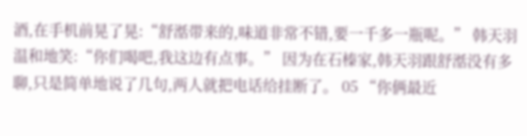酒,在手机前晃了晃:“舒湉带来的,味道非常不错,要一千多一瓶呢。” 韩天羽温和地笑:“你们喝吧,我这边有点事。” 因为在石榛家,韩天羽跟舒湉没有多聊,只是简单地说了几句,两人就把电话给挂断了。 05 “你俩最近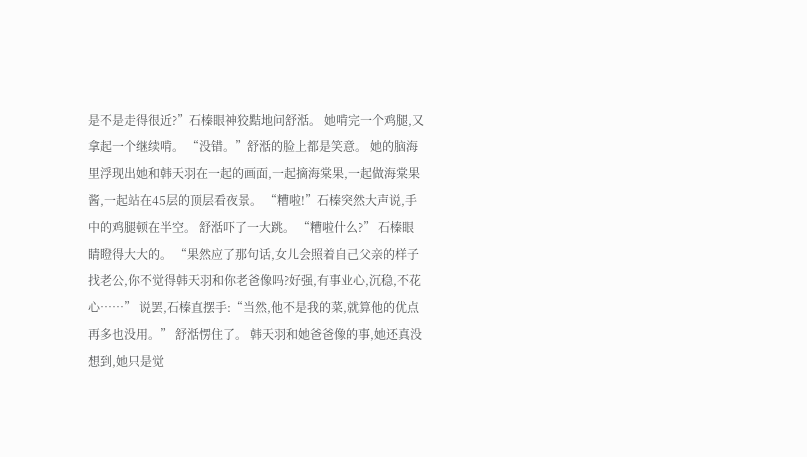是不是走得很近?”石榛眼神狡黠地问舒湉。 她啃完一个鸡腿,又拿起一个继续啃。 “没错。”舒湉的脸上都是笑意。 她的脑海里浮现出她和韩天羽在一起的画面,一起摘海棠果,一起做海棠果酱,一起站在45层的顶层看夜景。 “糟啦!”石榛突然大声说,手中的鸡腿顿在半空。 舒湉吓了一大跳。 “糟啦什么?” 石榛眼睛瞪得大大的。 “果然应了那句话,女儿会照着自己父亲的样子找老公,你不觉得韩天羽和你老爸像吗?好强,有事业心,沉稳,不花心……” 说罢,石榛直摆手:“当然,他不是我的菜,就算他的优点再多也没用。” 舒湉愣住了。 韩天羽和她爸爸像的事,她还真没想到,她只是觉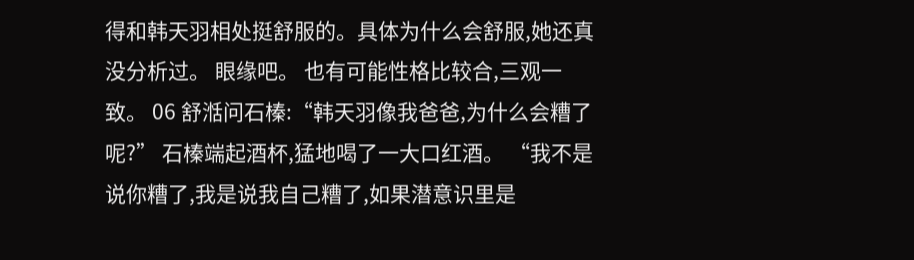得和韩天羽相处挺舒服的。具体为什么会舒服,她还真没分析过。 眼缘吧。 也有可能性格比较合,三观一致。 06 舒湉问石榛:“韩天羽像我爸爸,为什么会糟了呢?” 石榛端起酒杯,猛地喝了一大口红酒。 “我不是说你糟了,我是说我自己糟了,如果潜意识里是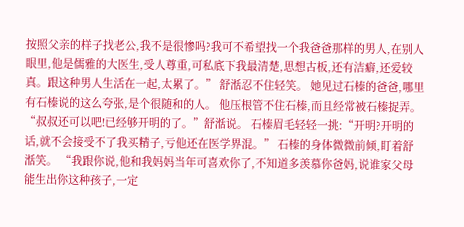按照父亲的样子找老公,我不是很惨吗?我可不希望找一个我爸爸那样的男人,在别人眼里,他是儒雅的大医生,受人尊重,可私底下我最清楚,思想古板,还有洁癖,还爱较真。跟这种男人生活在一起,太累了。” 舒湉忍不住轻笑。 她见过石榛的爸爸,哪里有石榛说的这么夸张,是个很随和的人。 他压根管不住石榛,而且经常被石榛捉弄。 “叔叔还可以吧!已经够开明的了。”舒湉说。 石榛眉毛轻轻一挑:“开明?开明的话,就不会接受不了我买精子,亏他还在医学界混。” 石榛的身体微微前倾,盯着舒湉笑。 “我跟你说,他和我妈妈当年可喜欢你了,不知道多羡慕你爸妈,说谁家父母能生出你这种孩子,一定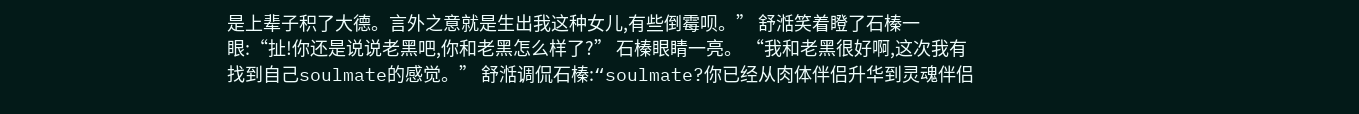是上辈子积了大德。言外之意就是生出我这种女儿,有些倒霉呗。” 舒湉笑着瞪了石榛一眼:“扯!你还是说说老黑吧,你和老黑怎么样了?” 石榛眼睛一亮。 “我和老黑很好啊,这次我有找到自己soulmate的感觉。” 舒湉调侃石榛:“soulmate?你已经从肉体伴侣升华到灵魂伴侣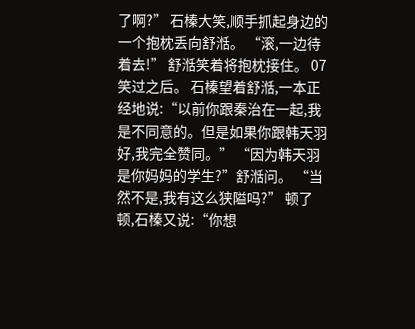了啊?” 石榛大笑,顺手抓起身边的一个抱枕丢向舒湉。 “滚,一边待着去!” 舒湉笑着将抱枕接住。 07 笑过之后。 石榛望着舒湉,一本正经地说:“以前你跟秦治在一起,我是不同意的。但是如果你跟韩天羽好,我完全赞同。” “因为韩天羽是你妈妈的学生?”舒湉问。 “当然不是,我有这么狭隘吗?” 顿了顿,石榛又说:“你想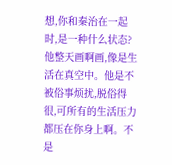想,你和秦治在一起时,是一种什么状态?他整天画啊画,像是生活在真空中。他是不被俗事烦扰,脱俗得很,可所有的生活压力都压在你身上啊。不是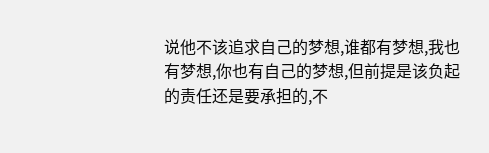说他不该追求自己的梦想,谁都有梦想,我也有梦想,你也有自己的梦想,但前提是该负起的责任还是要承担的,不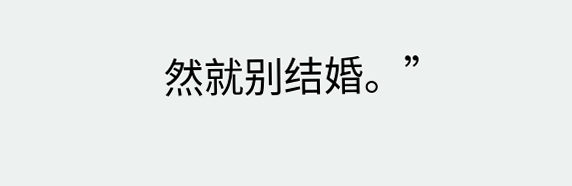然就别结婚。”